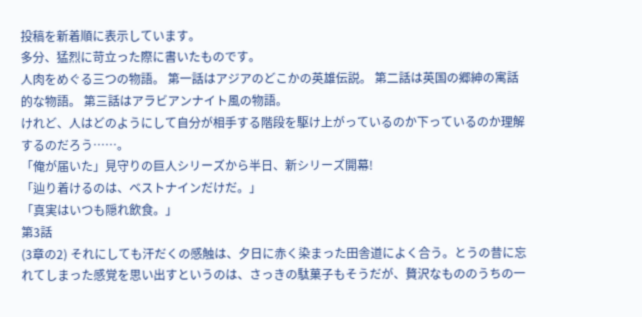投稿を新着順に表示しています。
多分、猛烈に苛立った際に書いたものです。
人肉をめぐる三つの物語。 第一話はアジアのどこかの英雄伝説。 第二話は英国の郷紳の寓話的な物語。 第三話はアラビアンナイト風の物語。
けれど、人はどのようにして自分が相手する階段を駆け上がっているのか下っているのか理解するのだろう……。
「俺が届いた」見守りの巨人シリーズから半日、新シリーズ開幕!
「辿り着けるのは、ベストナインだけだ。」
「真実はいつも隠れ飲食。」
第3話
(3章の2) それにしても汗だくの感触は、夕日に赤く染まった田舎道によく合う。とうの昔に忘れてしまった感覚を思い出すというのは、さっきの駄菓子もそうだが、贅沢なもののうちの一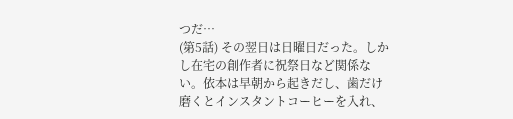つだ…
(第5話) その翌日は日曜日だった。しかし在宅の創作者に祝祭日など関係ない。依本は早朝から起きだし、歯だけ磨くとインスタントコーヒーを入れ、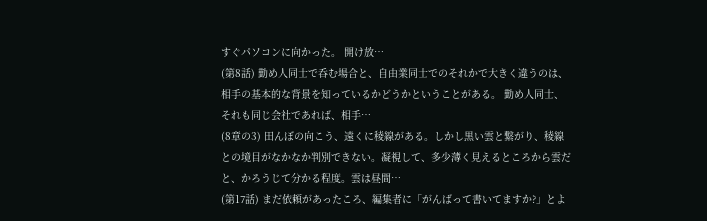すぐパソコンに向かった。 開け放…
(第8話) 勤め人同士で呑む場合と、自由業同士でのそれかで大きく違うのは、相手の基本的な背景を知っているかどうかということがある。 勤め人同士、それも同じ会社であれば、相手…
(8章の3) 田んぼの向こう、遠くに稜線がある。しかし黒い雲と繋がり、稜線との境目がなかなか判別できない。凝視して、多少薄く見えるところから雲だと、かろうじて分かる程度。雲は昼間…
(第17話) まだ依頼があったころ、編集者に「がんばって書いてますか?」とよ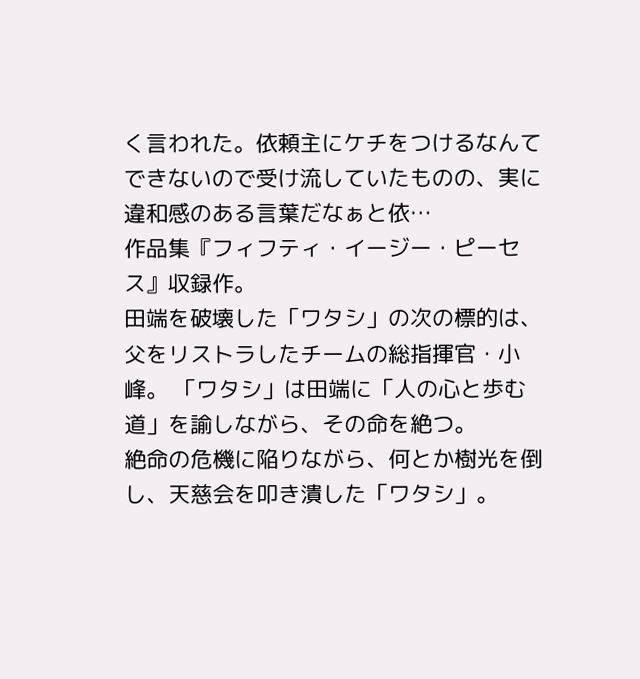く言われた。依頼主にケチをつけるなんてできないので受け流していたものの、実に違和感のある言葉だなぁと依…
作品集『フィフティ・イージー・ピーセス』収録作。
田端を破壊した「ワタシ」の次の標的は、父をリストラしたチームの総指揮官・小峰。 「ワタシ」は田端に「人の心と歩む道」を諭しながら、その命を絶つ。
絶命の危機に陥りながら、何とか樹光を倒し、天慈会を叩き潰した「ワタシ」。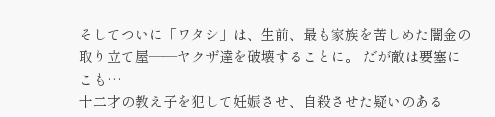そしてついに「ワタシ」は、生前、最も家族を苦しめた闇金の取り立て屋——ヤクザ達を破壊することに。 だが敵は要塞にこも…
十二才の教え子を犯して妊娠させ、自殺させた疑いのある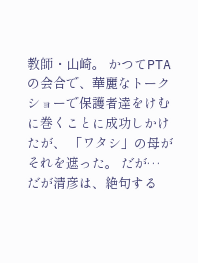教師・山崎。 かつてPTAの会合で、華麗なトークショーで保護者達をけむに巻くことに成功しかけたが、 「ワタシ」の母がそれを遮った。 だが…
だが清彦は、絶句する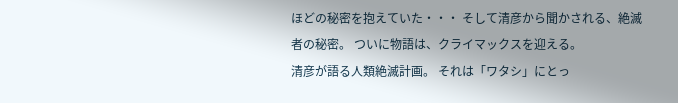ほどの秘密を抱えていた・・・ そして清彦から聞かされる、絶滅者の秘密。 ついに物語は、クライマックスを迎える。
清彦が語る人類絶滅計画。 それは「ワタシ」にとっ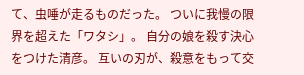て、虫唾が走るものだった。 ついに我慢の限界を超えた「ワタシ」。 自分の娘を殺す決心をつけた清彦。 互いの刃が、殺意をもって交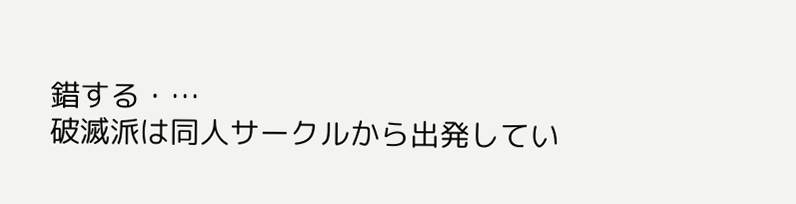錯する・…
破滅派は同人サークルから出発してい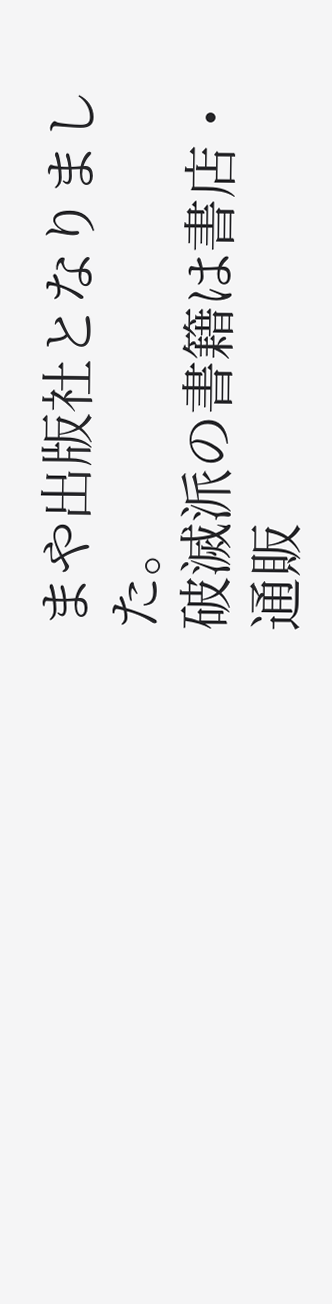まや出版社となりました。
破滅派の書籍は書店・通販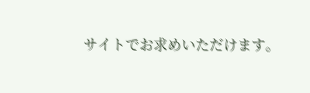サイトでお求めいただけます。